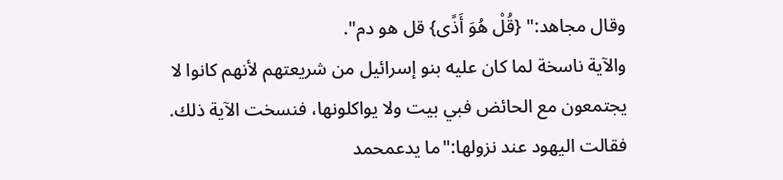وقال مجاهد:" {قُلْ هُوَ أَذًى} قل هو دم".
والآية ناسخة لما كان عليه بنو إسرائيل من شريعتهم لأنهم كانوا لا يجتمعون مع الحائض فبي بيت ولا يواكلونها، فنسخت الآية ذلك. فقالت اليهود عند نزولها:"ما يدعمحمد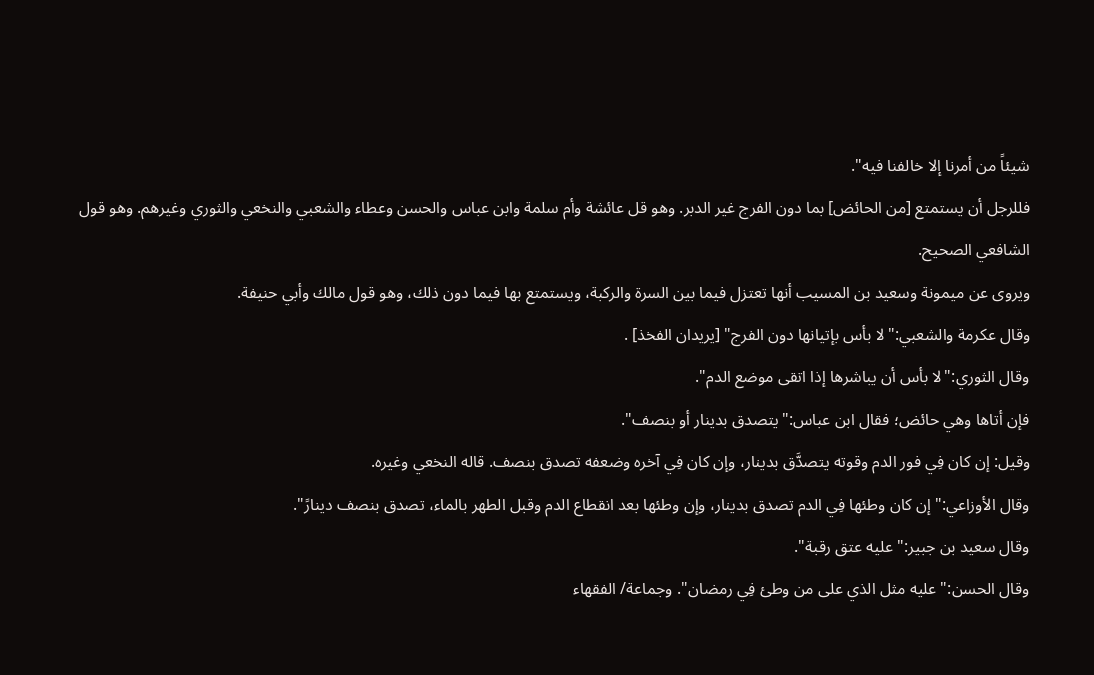شيئاً من أمرنا إلا خالفنا فيه".
فللرجل أن يستمتع [من الحائض] بما دون الفرج غير الدبر. وهو قل عائشة وأم سلمة وابن عباس والحسن وعطاء والشعبي والنخعي والثوري وغيرهم. وهو قول الشافعي الصحيح.
ويروى عن ميمونة وسعيد بن المسيب أنها تعتزل فيما بين السرة والركبة، ويستمتع بها فيما دون ذلك، وهو قول مالك وأبي حنيفة.
وقال عكرمة والشعبي:"لا بأس بإتيانها دون الفرج" [يريدان الفخذ] .
وقال الثوري:"لا بأس أن يباشرها إذا اتقى موضع الدم".
فإن أتاها وهي حائض؛ فقال ابن عباس:"يتصدق بدينار أو بنصف".
وقيل: إن كان فِي فور الدم وقوته يتصدَّق بدينار، وإن كان فِي آخره وضعفه تصدق بنصف. قاله النخعي وغيره.
وقال الأوزاعي:"إن كان وطئها فِي الدم تصدق بدينار، وإن وطئها بعد انقطاع الدم وقبل الطهر بالماء، تصدق بنصف دينارً".
وقال سعيد بن جبير:"عليه عتق رقبة".
وقال الحسن:"عليه مثل الذي على من وطئ فِي رمضان". وجماعة/ الفقهاء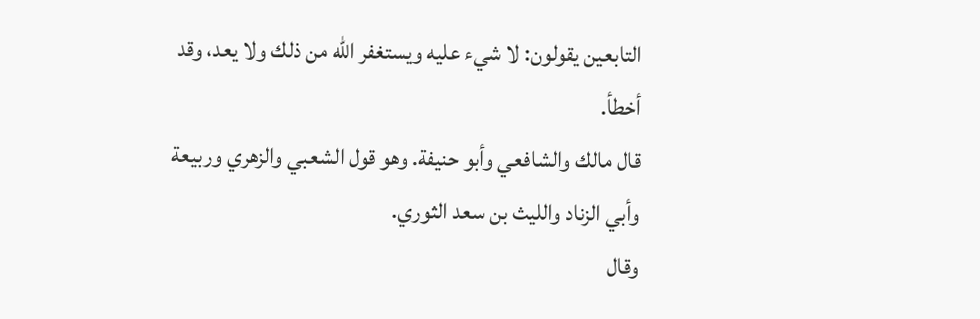التابعين يقولون: لا شيء عليه ويستغفر الله من ذلك ولا يعد، وقد أخطأ.
قال مالك والشافعي وأبو حنيفة. وهو قول الشعبي والزهري وربيعة وأبي الزناد والليث بن سعد الثوري.
وقال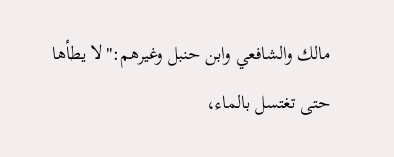مالك والشافعي وابن حنبل وغيرهم:"لا يطأها حتى تغتسل بالماء،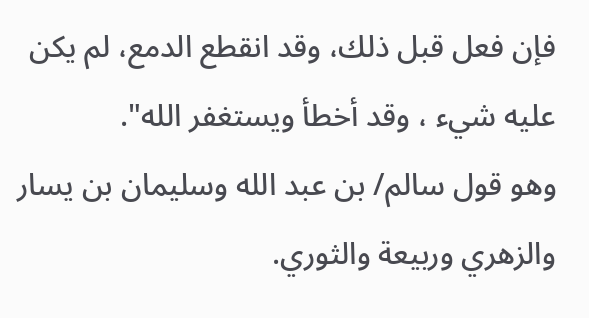فإن فعل قبل ذلك، وقد انقطع الدمع، لم يكن عليه شيء ، وقد أخطأ ويستغفر الله".
وهو قول سالم/ بن عبد الله وسليمان بن يسار والزهري وربيعة والثوري.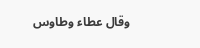وقال عطاء وطاوس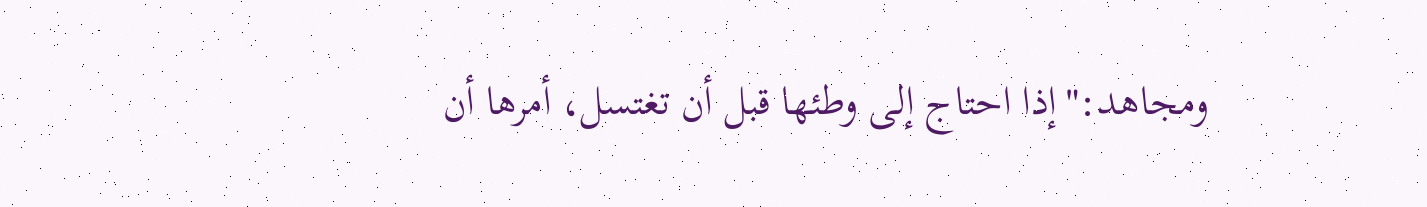ومجاهد:"إذا احتاج إلى وطئها قبل أن تغتسل، أمرها أن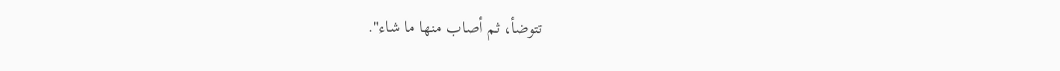تتوضأ، ثم أصاب منها ما شاء".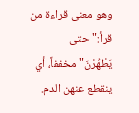وهو معنى قراءة من قرأ:"حتى يَطْهُرْنَ"مخففاً، أي ينقطع عنهن الدم.